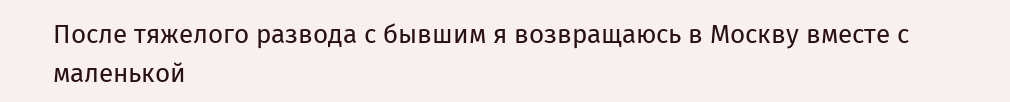После тяжелого развода с бывшим я возвращаюсь в Москву вместе с маленькой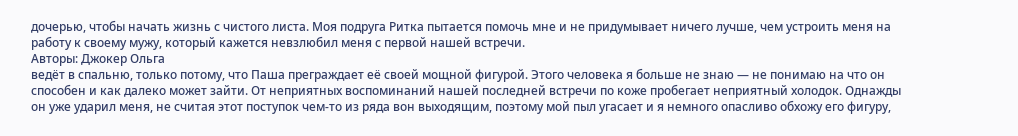дочерью, чтобы начать жизнь с чистого листа. Моя подруга Ритка пытается помочь мне и не придумывает ничего лучше, чем устроить меня на работу к своему мужу, который кажется невзлюбил меня с первой нашей встречи.
Авторы: Джокер Ольга
ведёт в спальню, только потому, что Паша преграждает её своей мощной фигурой. Этого человека я больше не знаю — не понимаю на что он способен и как далеко может зайти. От неприятных воспоминаний нашей последней встречи по коже пробегает неприятный холодок. Однажды он уже ударил меня, не считая этот поступок чем-то из ряда вон выходящим, поэтому мой пыл угасает и я немного опасливо обхожу его фигуру,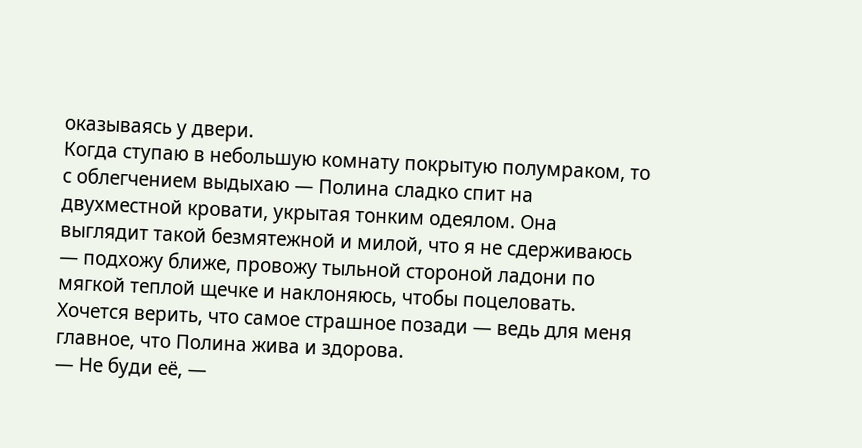оказываясь у двери.
Когда ступаю в небольшую комнату покрытую полумраком, то с облегчением выдыхаю — Полина сладко спит на двухместной кровати, укрытая тонким одеялом. Она выглядит такой безмятежной и милой, что я не сдерживаюсь — подхожу ближе, провожу тыльной стороной ладони по мягкой теплой щечке и наклоняюсь, чтобы поцеловать. Хочется верить, что самое страшное позади — ведь для меня главное, что Полина жива и здорова.
— Не буди её, —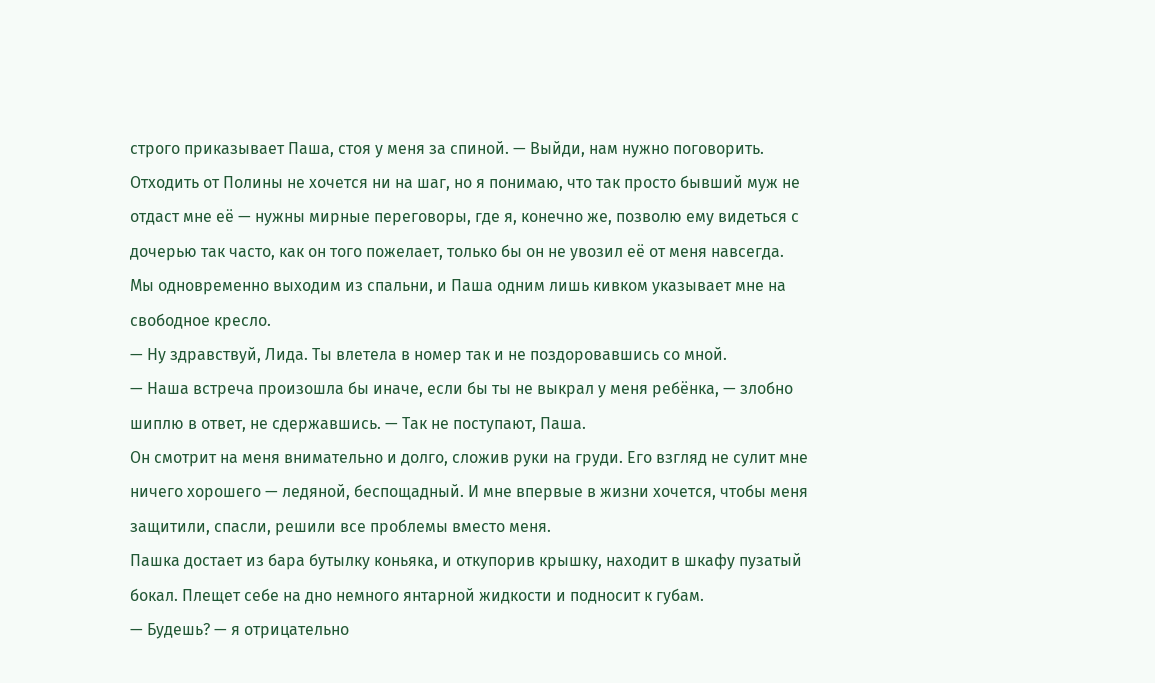строго приказывает Паша, стоя у меня за спиной. — Выйди, нам нужно поговорить.
Отходить от Полины не хочется ни на шаг, но я понимаю, что так просто бывший муж не отдаст мне её — нужны мирные переговоры, где я, конечно же, позволю ему видеться с дочерью так часто, как он того пожелает, только бы он не увозил её от меня навсегда.
Мы одновременно выходим из спальни, и Паша одним лишь кивком указывает мне на свободное кресло.
— Ну здравствуй, Лида. Ты влетела в номер так и не поздоровавшись со мной.
— Наша встреча произошла бы иначе, если бы ты не выкрал у меня ребёнка, — злобно шиплю в ответ, не сдержавшись. — Так не поступают, Паша.
Он смотрит на меня внимательно и долго, сложив руки на груди. Его взгляд не сулит мне ничего хорошего — ледяной, беспощадный. И мне впервые в жизни хочется, чтобы меня защитили, спасли, решили все проблемы вместо меня.
Пашка достает из бара бутылку коньяка, и откупорив крышку, находит в шкафу пузатый бокал. Плещет себе на дно немного янтарной жидкости и подносит к губам.
— Будешь? — я отрицательно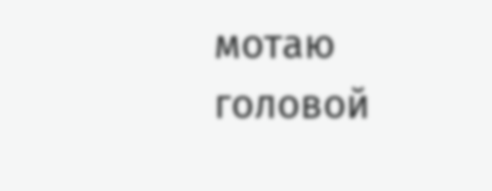мотаю головой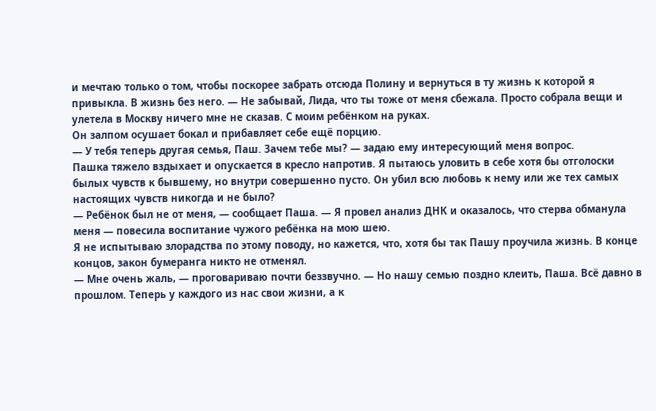и мечтаю только о том, чтобы поскорее забрать отсюда Полину и вернуться в ту жизнь к которой я привыкла. В жизнь без него. — Не забывай, Лида, что ты тоже от меня сбежала. Просто собрала вещи и улетела в Москву ничего мне не сказав. С моим ребёнком на руках.
Он залпом осушает бокал и прибавляет себе ещё порцию.
— У тебя теперь другая семья, Паш. Зачем тебе мы? — задаю ему интересующий меня вопрос.
Пашка тяжело вздыхает и опускается в кресло напротив. Я пытаюсь уловить в себе хотя бы отголоски былых чувств к бывшему, но внутри совершенно пусто. Он убил всю любовь к нему или же тех самых настоящих чувств никогда и не было?
— Ребёнок был не от меня, — сообщает Паша. — Я провел анализ ДНК и оказалось, что стерва обманула меня — повесила воспитание чужого ребёнка на мою шею.
Я не испытываю злорадства по этому поводу, но кажется, что, хотя бы так Пашу проучила жизнь. В конце концов, закон бумеранга никто не отменял.
— Мне очень жаль, — проговариваю почти беззвучно. — Но нашу семью поздно клеить, Паша. Всё давно в прошлом. Теперь у каждого из нас свои жизни, а к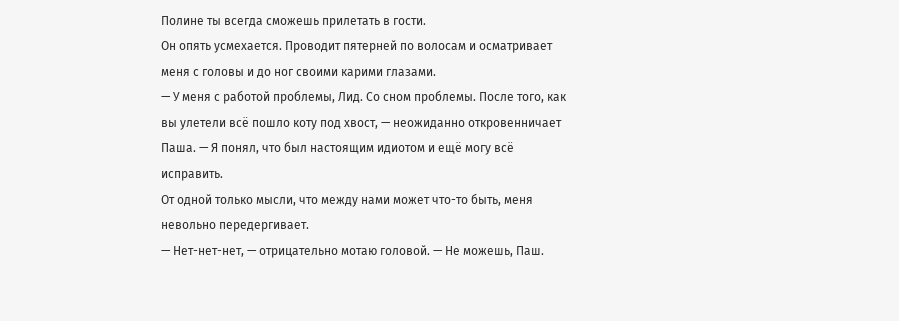Полине ты всегда сможешь прилетать в гости.
Он опять усмехается. Проводит пятерней по волосам и осматривает меня с головы и до ног своими карими глазами.
— У меня с работой проблемы, Лид. Со сном проблемы. После того, как вы улетели всё пошло коту под хвост, — неожиданно откровенничает Паша. — Я понял, что был настоящим идиотом и ещё могу всё исправить.
От одной только мысли, что между нами может что-то быть, меня невольно передергивает.
— Нет-нет-нет, — отрицательно мотаю головой. — Не можешь, Паш.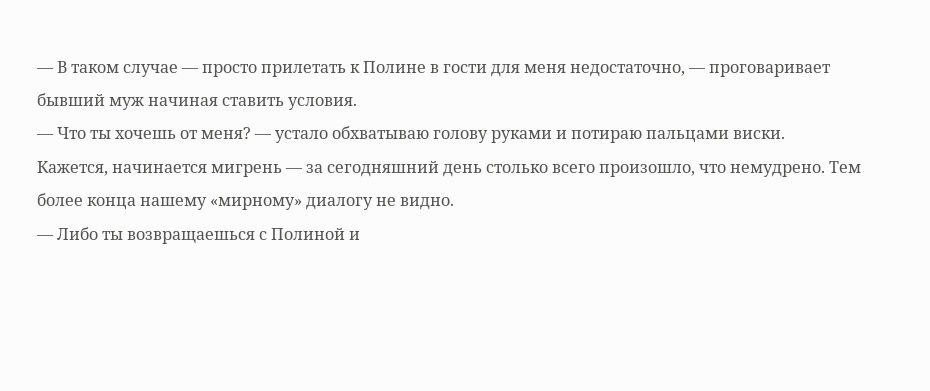— В таком случае — просто прилетать к Полине в гости для меня недостаточно, — проговаривает бывший муж начиная ставить условия.
— Что ты хочешь от меня? — устало обхватываю голову руками и потираю пальцами виски.
Кажется, начинается мигрень — за сегодняшний день столько всего произошло, что немудрено. Тем более конца нашему «мирному» диалогу не видно.
— Либо ты возвращаешься с Полиной и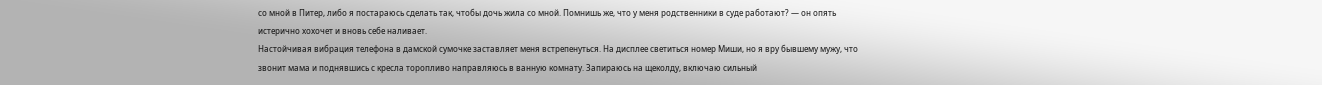со мной в Питер, либо я постараюсь сделать так, чтобы дочь жила со мной. Помнишь же, что у меня родственники в суде работают? — он опять истерично хохочет и вновь себе наливает.
Настойчивая вибрация телефона в дамской сумочке заставляет меня встрепенуться. На дисплее светиться номер Миши, но я вру бывшему мужу, что звонит мама и поднявшись с кресла торопливо направляюсь в ванную комнату. Запираюсь на щеколду, включаю сильный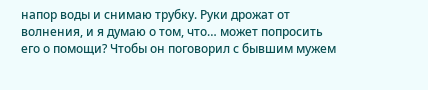напор воды и снимаю трубку. Руки дрожат от волнения, и я думаю о том, что… может попросить его о помощи? Чтобы он поговорил с бывшим мужем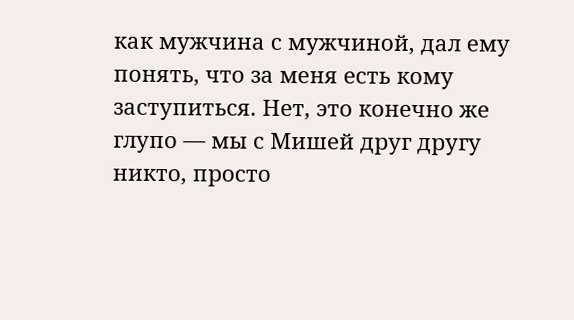как мужчина с мужчиной, дал ему понять, что за меня есть кому заступиться. Нет, это конечно же глупо — мы с Мишей друг другу никто, просто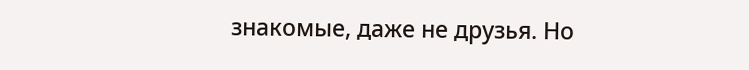знакомые, даже не друзья. Но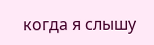когда я слышу